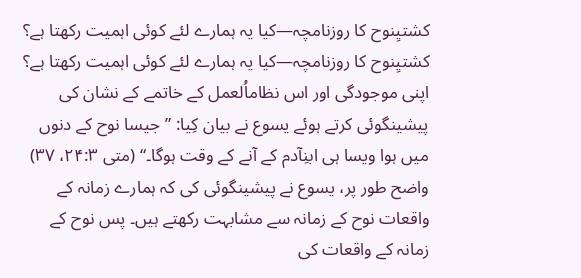کشتیِنوح کا روزنامچہ—کیا یہ ہمارے لئے کوئی اہمیت رکھتا ہے؟
کشتیِنوح کا روزنامچہ—کیا یہ ہمارے لئے کوئی اہمیت رکھتا ہے؟
اپنی موجودگی اور اس نظاماُلعمل کے خاتمے کے نشان کی پیشینگوئی کرتے ہوئے یسوع نے بیان کِیا: ”جیسا نوح کے دنوں میں ہوا ویسا ہی ابنِآدم کے آنے کے وقت ہوگا۔“ (متی ۲۴:۳، ۳۷) واضح طور پر، یسوع نے پیشینگوئی کی کہ ہمارے زمانہ کے واقعات نوح کے زمانہ سے مشابہت رکھتے ہیں۔ پس نوح کے زمانہ کے واقعات کی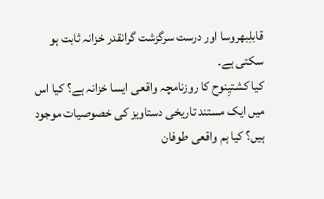قابلِبھروسا اور درست سرگزشت گرانقدر خزانہ ثابت ہو سکتی ہے۔
کیا کشتیِنوح کا روزنامچہ واقعی ایسا خزانہ ہے؟ کیا اس میں ایک مستند تاریخی دستاویز کی خصوصیات موجود ہیں؟ کیا ہم واقعی طوفان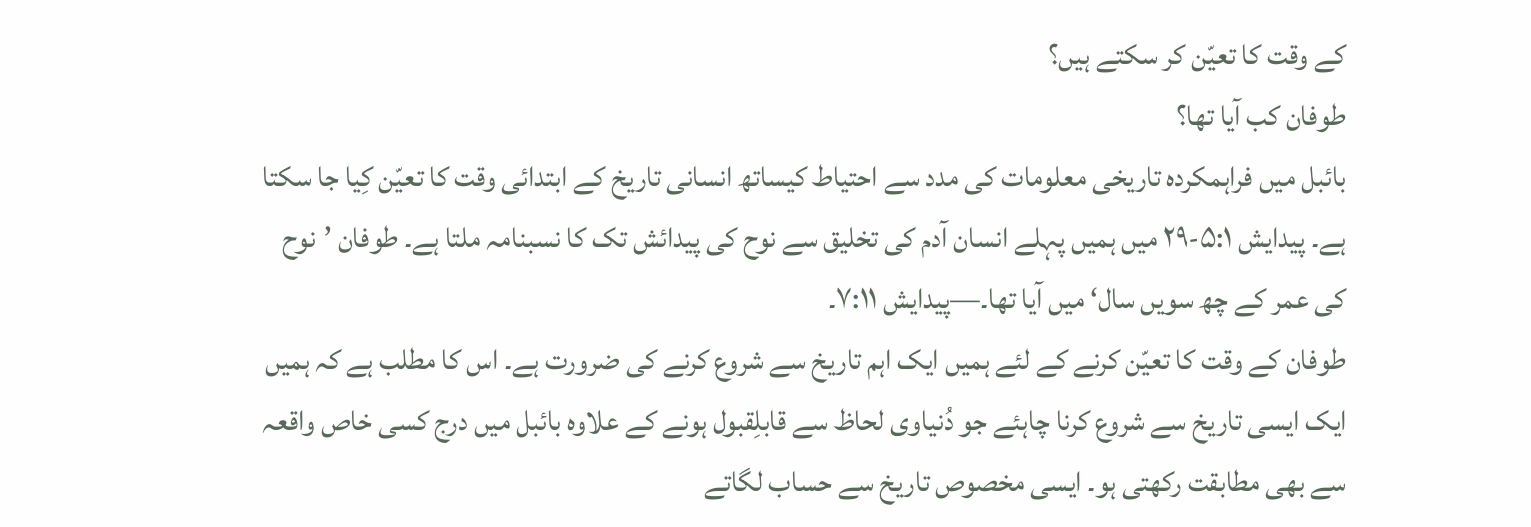کے وقت کا تعیّن کر سکتے ہیں؟
طوفان کب آیا تھا؟
بائبل میں فراہمکردہ تاریخی معلومات کی مدد سے احتیاط کیساتھ انسانی تاریخ کے ابتدائی وقت کا تعیّن کِیا جا سکتا ہے۔ پیدایش ۵:۱-۲۹ میں ہمیں پہلے انسان آدم کی تخلیق سے نوح کی پیدائش تک کا نسبنامہ ملتا ہے۔ طوفان ’نوح کی عمر کے چھ سویں سال‘ میں آیا تھا۔—پیدایش ۷:۱۱۔
طوفان کے وقت کا تعیّن کرنے کے لئے ہمیں ایک اہم تاریخ سے شروع کرنے کی ضرورت ہے۔ اس کا مطلب ہے کہ ہمیں ایک ایسی تاریخ سے شروع کرنا چاہئے جو دُنیاوی لحاظ سے قابلِقبول ہونے کے علاوہ بائبل میں درج کسی خاص واقعہ سے بھی مطابقت رکھتی ہو۔ ایسی مخصوص تاریخ سے حساب لگاتے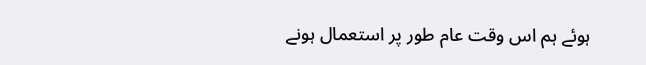ہوئے ہم اس وقت عام طور پر استعمال ہونے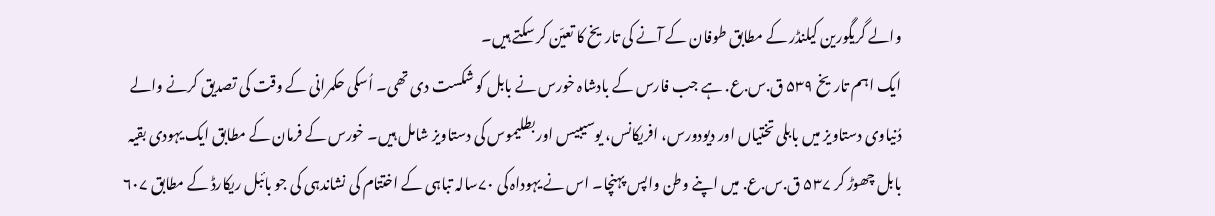والے گریگورین کیلنڈر کے مطابق طوفان کے آنے کی تاریخ کا تعیّن کر سکتے ہیں۔
ایک اہم تاریخ ۵۳۹ ق.س.ع. ہے جب فارس کے بادشاہ خورس نے بابل کو شکست دی تھی۔ اُسکی حکمرانی کے وقت کی تصدیق کرنے والے دُنیاوی دستاویز میں بابلی تختیاں اور دیودورس، افریکانس، یوسیبیس اور بطلیموس کی دستاویز شامل ہیں۔ خورس کے فرمان کے مطابق ایک یہودی بقیہ بابل چھوڑ کر ۵۳۷ ق.س.ع. میں اپنے وطن واپس پہنچا۔ اس نے یہوداہ کی ۷۰سالہ تباہی کے اختتام کی نشاندہی کی جو بائبل ریکارڈ کے مطابق ۶۰۷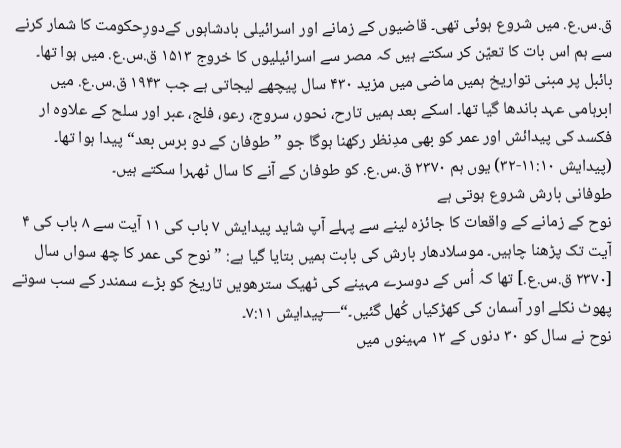ق.س.ع. میں شروع ہوئی تھی۔ قاضیوں کے زمانے اور اسرائیلی بادشاہوں کےدورِحکومت کا شمار کرنے سے ہم اس بات کا تعیّن کر سکتے ہیں کہ مصر سے اسرائیلیوں کا خروج ۱۵۱۳ ق.س.ع. میں ہوا تھا۔ بائبل پر مبنی تواریخ ہمیں ماضی میں مزید ۴۳۰ سال پیچھے لیجاتی ہے جب ۱۹۴۳ ق.س.ع. میں ابرہامی عہد باندھا گیا تھا۔ اسکے بعد ہمیں تارح، نحور، سروج، رعو، فلج، عبر اور سلح کے علاوہ ار فکسد کی پیدائش اور عمر کو بھی مدِنظر رکھنا ہوگا جو ”طوفان کے دو برس بعد“ پیدا ہوا تھا۔ (پیدایش ۱۱:۱۰-۳۲) یوں ہم ۲۳۷۰ ق.س.ع. کو طوفان کے آنے کا سال ٹھہرا سکتے ہیں۔
طوفانی بارش شروع ہوتی ہے
نوح کے زمانے کے واقعات کا جائزہ لینے سے پہلے آپ شاید پیدایش ۷ باب کی ۱۱ آیت سے ۸ باب کی ۴ آیت تک پڑھنا چاہیں۔ موسلادھار بارش کی بابت ہمیں بتایا گیا ہے: ”نوح کی عمر کا چھ سواں سال [۲۳۷۰ ق.س.ع.] تھا کہ اُس کے دوسرے مہینے کی ٹھیک سترھویں تاریخ کو بڑے سمندر کے سب سوتے پھوٹ نکلے اور آسمان کی کھڑکیاں کُھل گئیں۔“—پیدایش ۷:۱۱۔
نوح نے سال کو ۳۰ دنوں کے ۱۲ مہینوں میں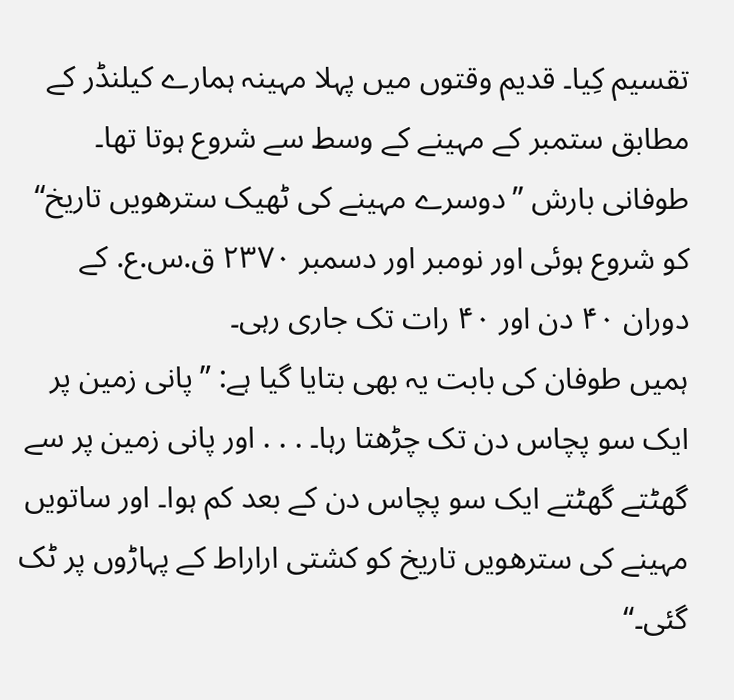تقسیم کِیا۔ قدیم وقتوں میں پہلا مہینہ ہمارے کیلنڈر کے مطابق ستمبر کے مہینے کے وسط سے شروع ہوتا تھا۔ طوفانی بارش ”دوسرے مہینے کی ٹھیک سترھویں تاریخ“ کو شروع ہوئی اور نومبر اور دسمبر ۲۳۷۰ ق.س.ع. کے دوران ۴۰ دن اور ۴۰ رات تک جاری رہی۔
ہمیں طوفان کی بابت یہ بھی بتایا گیا ہے: ”پانی زمین پر ایک سو پچاس دن تک چڑھتا رہا۔ . . . اور پانی زمین پر سے گھٹتے گھٹتے ایک سو پچاس دن کے بعد کم ہوا۔ اور ساتویں مہینے کی سترھویں تاریخ کو کشتی اراراط کے پہاڑوں پر ٹک گئی۔“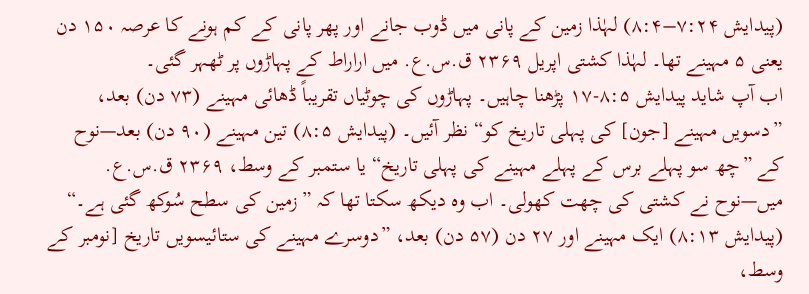(پیدایش ۷:۲۴–۸:۴) لہٰذا زمین کے پانی میں ڈوب جانے اور پھر پانی کے کم ہونے کا عرصہ ۱۵۰ دن یعنی ۵ مہینے تھا۔ لہٰذا کشتی اپریل ۲۳۶۹ ق.س.ع. میں اراراط کے پہاڑوں پر ٹھہر گئی۔
اب آپ شاید پیدایش ۸:۵-۱۷ پڑھنا چاہیں۔ پہاڑوں کی چوٹیاں تقریباً ڈھائی مہینے (۷۳ دن) بعد، ”دسویں مہینے [جون] کی پہلی تاریخ کو“ نظر آئیں۔ (پیدایش ۸:۵) تین مہینے (۹۰ دن) بعد—نوح کے ”چھ سو پہلے برس کے پہلے مہینے کی پہلی تاریخ“ یا ستمبر کے وسط، ۲۳۶۹ ق.س.ع. میں—نوح نے کشتی کی چھت کھولی۔ اب وہ دیکھ سکتا تھا کہ ”زمین کی سطح سُوکھ گئی ہے۔“ (پیدایش ۸:۱۳) ایک مہینے اور ۲۷ دن (۵۷ دن) بعد، ”دوسرے مہینے کی ستائیسویں تاریخ [نومبر کے وسط،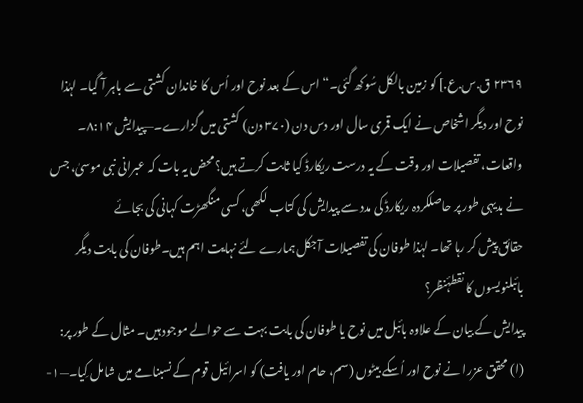۲۳۶۹ ق.س.ع.] کو زمین بالکل سُوکھ گئی۔“ اس کے بعد نوح اور اُس کا خاندان کشتی سے باہر آ گیا۔ لہٰذا نوح اور دیگر اشخاص نے ایک قمری سال اور دس دن (۳۷۰ دن) کشتی میں گزارے۔—پیدایش ۸:۱۴۔
واقعات، تفصیلات اور وقت کے یہ درست ریکارڈ کیا ثابت کرتے ہیں؟ محض یہ بات کہ عبرانی نبی موسیٰ، جس نے بدیہی طور پر حاصلکردہ ریکارڈ کی مدد سے پیدایش کی کتاب لکھی، کسی منگھڑت کہانی کی بجائے
حقائق پیش کر رہا تھا۔ لہٰذا طوفان کی تفصیلات آجکل ہمارے لئے نہایت اہم ہیں۔طوفان کی بابت دیگر بائبلنویسوں کا نقطۂنظر؟
پیدایش کے بیان کے علاوہ بائبل میں نوح یا طوفان کی بابت بہت سے حوالے موجود ہیں۔ مثال کے طور پر:
(ا) محقق عزرا نے نوح اور اُسکے بیٹوں (سم، حام اور یافت) کو اسرائیل قوم کے نسبنامے میں شامل کِیا۔—۱-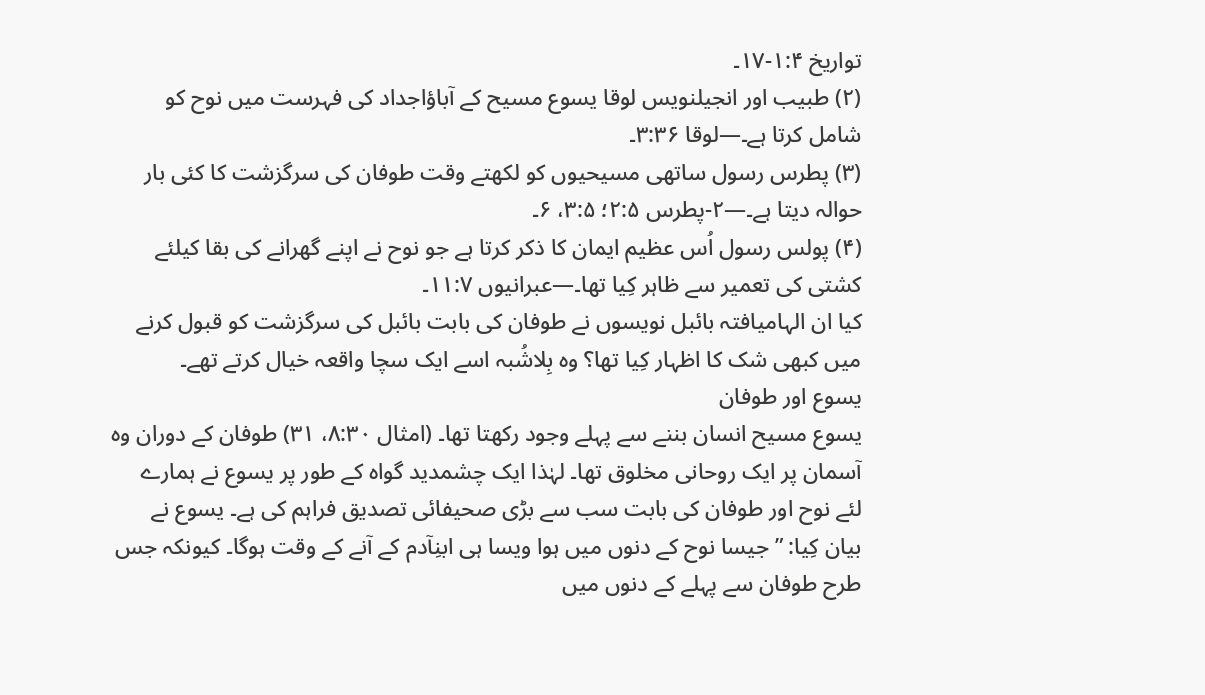تواریخ ۱:۴-۱۷۔
(۲) طبیب اور انجیلنویس لوقا یسوع مسیح کے آباؤاجداد کی فہرست میں نوح کو شامل کرتا ہے۔—لوقا ۳:۳۶۔
(۳) پطرس رسول ساتھی مسیحیوں کو لکھتے وقت طوفان کی سرگزشت کا کئی بار حوالہ دیتا ہے۔—۲-پطرس ۲:۵؛ ۳:۵، ۶۔
(۴) پولس رسول اُس عظیم ایمان کا ذکر کرتا ہے جو نوح نے اپنے گھرانے کی بقا کیلئے کشتی کی تعمیر سے ظاہر کِیا تھا۔—عبرانیوں ۱۱:۷۔
کیا ان الہامیافتہ بائبل نویسوں نے طوفان کی بابت بائبل کی سرگزشت کو قبول کرنے میں کبھی شک کا اظہار کِیا تھا؟ وہ بِلاشُبہ اسے ایک سچا واقعہ خیال کرتے تھے۔
یسوع اور طوفان
یسوع مسیح انسان بننے سے پہلے وجود رکھتا تھا۔ (امثال ۸:۳۰، ۳۱) طوفان کے دوران وہ آسمان پر ایک روحانی مخلوق تھا۔ لہٰذا ایک چشمدید گواہ کے طور پر یسوع نے ہمارے لئے نوح اور طوفان کی بابت سب سے بڑی صحیفائی تصدیق فراہم کی ہے۔ یسوع نے بیان کِیا: ”جیسا نوح کے دنوں میں ہوا ویسا ہی ابنِآدم کے آنے کے وقت ہوگا۔ کیونکہ جس طرح طوفان سے پہلے کے دنوں میں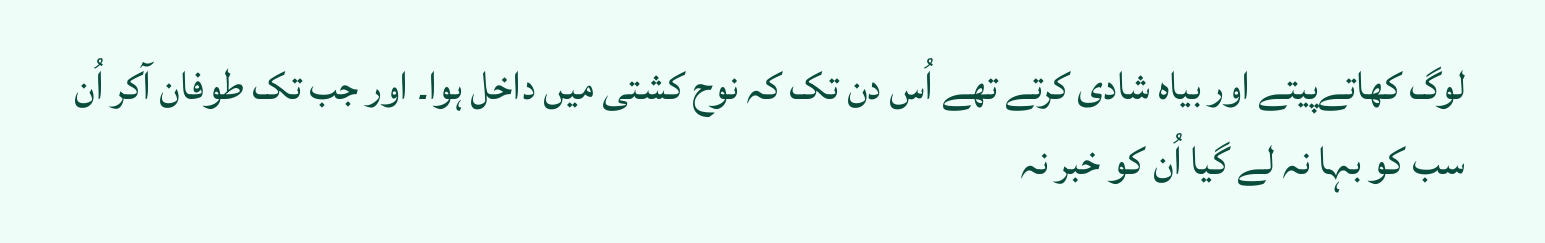لوگ کھاتےپیتے اور بیاہ شادی کرتے تھے اُس دن تک کہ نوح کشتی میں داخل ہوا۔ اور جب تک طوفان آکر اُن سب کو بہا نہ لے گیا اُن کو خبر نہ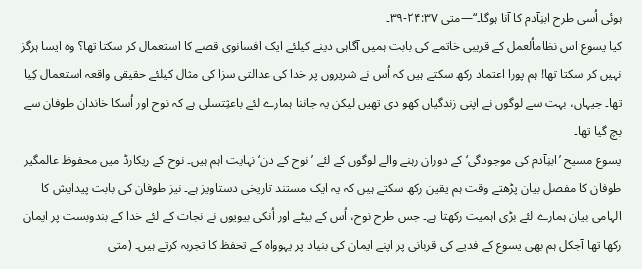ہوئی اُسی طرح ابنِآدم کا آنا ہوگا۔“—متی ۲۴:۳۷-۳۹۔
کیا یسوع اس نظاماُلعمل کے قریبی خاتمے کی بابت ہمیں آگاہی دینے کیلئے ایک افسانوی قصے کا استعمال کر سکتا تھا؟ وہ ایسا ہرگز نہیں کر سکتا تھا! ہم پورا اعتماد رکھ سکتے ہیں کہ اُس نے شریروں پر خدا کی عدالتی سزا کی مثال کیلئے حقیقی واقعہ استعمال کِیا تھا۔ جیہاں، بہت سے لوگوں نے اپنی زندگیاں کھو دی تھیں لیکن یہ جاننا ہمارے لئے باعثِتسلی ہے کہ نوح اور اُسکا خاندان طوفان سے بچ گیا تھا۔
یسوع مسیح ’ابنِآدم کی موجودگی‘ کے دوران رہنے والے لوگوں کے لئے ’نوح کے دن‘ نہایت اہم ہیں۔ نوح کے ریکارڈ میں محفوظ عالمگیر طوفان کا مفصل بیان پڑھتے وقت ہم یقین رکھ سکتے ہیں کہ یہ ایک مستند تاریخی دستاویز ہے۔ نیز طوفان کی بابت پیدایش کا الہامی بیان ہمارے لئے بڑی اہمیت رکھتا ہے۔ جس طرح نوح، اُس کے بیٹے اور اُنکی بیویوں نے نجات کے لئے خدا کے بندوبست پر ایمان رکھا تھا آجکل ہم بھی یسوع کے فدیے کی قربانی پر اپنے ایمان کی بنیاد پر یہوواہ کے تحفظ کا تجربہ کرتے ہیں۔ (متی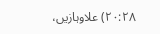۲۰:۲۸) علاوہازیں،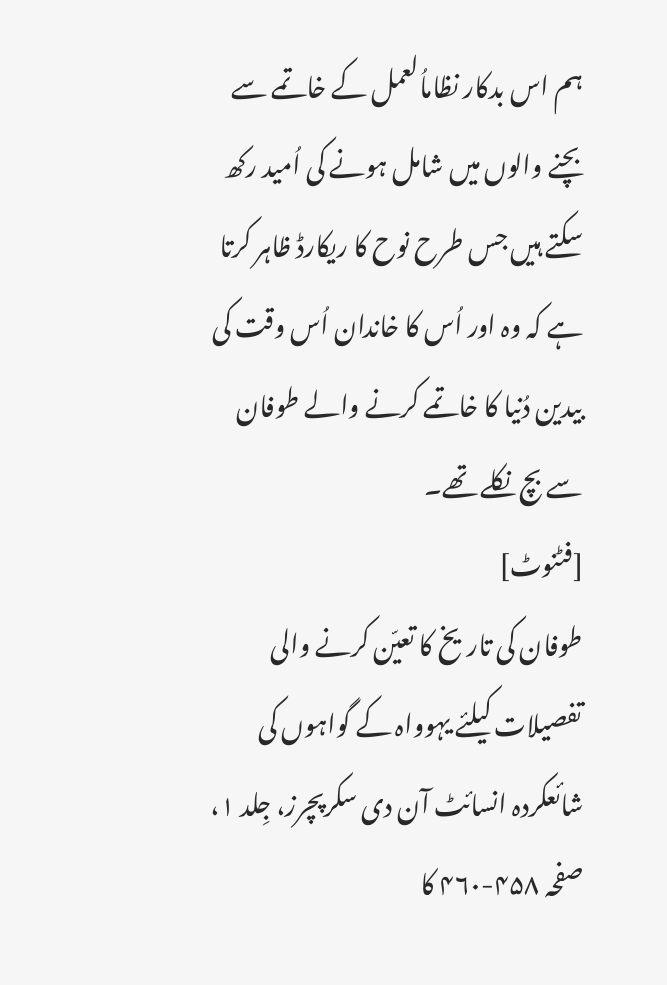ہم اس بدکار نظاماُلعمل کے خاتمے سے بچنے والوں میں شامل ہونے کی اُمید رکھ سکتے ہیں جس طرح نوح کا ریکارڈ ظاہر کرتا ہے کہ وہ اور اُس کا خاندان اُس وقت کی بیدین دُنیا کا خاتمے کرنے والے طوفان سے بچ نکلے تھے۔
[فٹنوٹ]
طوفان کی تاریخ کا تعیّن کرنے والی تفصیلات کیلئے یہوواہ کے گواہوں کی شائعکردہ انسائٹ آن دی سکرپچرز، جِلد ۱، صفحہ ۴۵۸-۴۶۰ کا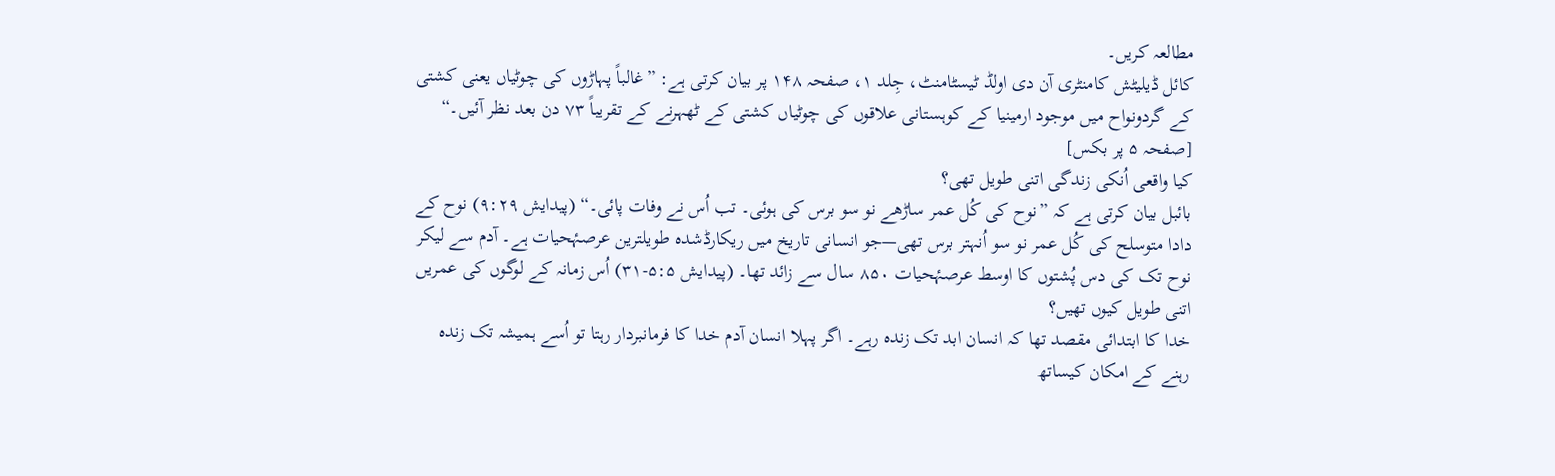مطالعہ کریں۔
کائل ڈیلیٹش کامنٹری آن دی اولڈ ٹیسٹامنٹ، جِلد ۱، صفحہ ۱۴۸ پر بیان کرتی ہے: ”غالباً پہاڑوں کی چوٹیاں یعنی کشتی کے گردونواح میں موجود ارمینیا کے کوہستانی علاقوں کی چوٹیاں کشتی کے ٹھہرنے کے تقریباً ۷۳ دن بعد نظر آئیں۔“
[صفحہ ۵ پر بکس]
کیا واقعی اُنکی زندگی اتنی طویل تھی؟
بائبل بیان کرتی ہے کہ ”نوح کی کُل عمر ساڑھے نو سو برس کی ہوئی۔ تب اُس نے وفات پائی۔“ (پیدایش ۹:۲۹) نوح کے دادا متوسلح کی کُل عمر نو سو اُنہتر برس تھی—جو انسانی تاریخ میں ریکارڈشدہ طویلترین عرصۂحیات ہے۔ آدم سے لیکر نوح تک کی دس پُشتوں کا اوسط عرصۂحیات ۸۵۰ سال سے زائد تھا۔ (پیدایش ۵:۵-۳۱) اُس زمانہ کے لوگوں کی عمریں اتنی طویل کیوں تھیں؟
خدا کا ابتدائی مقصد تھا کہ انسان ابد تک زندہ رہے۔ اگر پہلا انسان آدم خدا کا فرمانبردار رہتا تو اُسے ہمیشہ تک زندہ رہنے کے امکان کیساتھ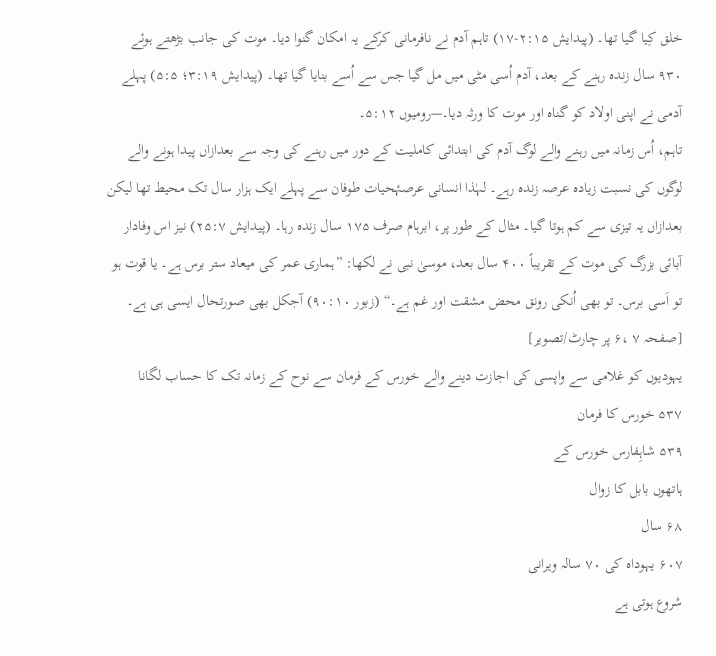خلق کِیا گیا تھا۔ (پیدایش ۲:۱۵-۱۷) تاہم آدم نے نافرمانی کرکے یہ امکان گنوا دیا۔ موت کی جانب بڑھتے ہوئے ۹۳۰ سال زندہ رہنے کے بعد، آدم اُسی مٹی میں مل گیا جس سے اُسے بنایا گیا تھا۔ (پیدایش ۳:۱۹؛ ۵:۵) پہلے آدمی نے اپنی اولاد کو گناہ اور موت کا ورثہ دیا۔—رومیوں ۵:۱۲۔
تاہم، اُس زمانہ میں رہنے والے لوگ آدم کی ابتدائی کاملیت کے دور میں رہنے کی وجہ سے بعدازاں پیدا ہونے والے لوگوں کی نسبت زیادہ عرصہ زندہ رہے۔ لہٰذا انسانی عرصۂحیات طوفان سے پہلے ایک ہزار سال تک محیط تھا لیکن بعدازاں یہ تیزی سے کم ہوتا گیا۔ مثال کے طور پر، ابرہام صرف ۱۷۵ سال زندہ رہا۔ (پیدایش ۲۵:۷) نیز اس وفادار آبائی بزرگ کی موت کے تقریباً ۴۰۰ سال بعد، موسیٰ نبی نے لکھا: ”ہماری عمر کی میعاد ستر برس ہے۔ یا قوت ہو تو اَسی برس۔ تو بھی اُنکی رونق محض مشقت اور غم ہے۔“ (زبور ۹۰:۱۰) آجکل بھی صورتحال ایسی ہی ہے۔
[صفحہ ۷ ،۶ پر چارٹ/تصویر]
یہودیوں کو غلامی سے واپسی کی اجازت دینے والے خورس کے فرمان سے نوح کے زمانہ تک کا حساب لگانا
۵۳۷ خورس کا فرمان
۵۳۹ شاہِفارس خورس کے
ہاتھوں بابل کا زوال
۶۸ سال
۶۰۷ یہوداہ کی ۷۰ سالہ ویرانی
شروع ہوتی ہے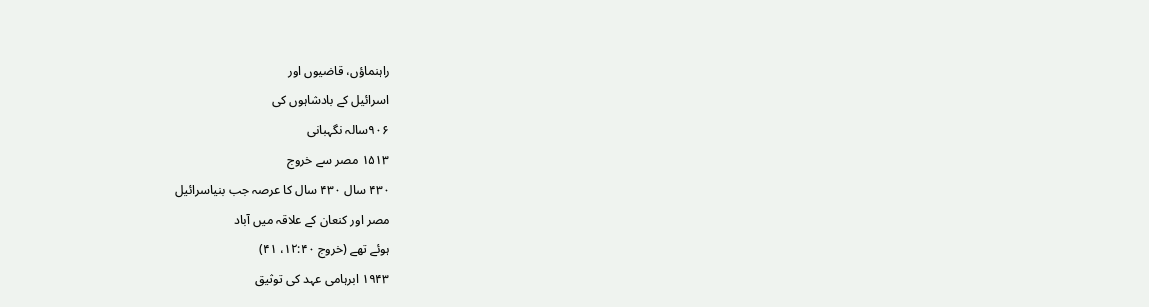راہنماؤں، قاضیوں اور
اسرائیل کے بادشاہوں کی
۹۰۶سالہ نگہبانی
۱۵۱۳ مصر سے خروج
۴۳۰ سال ۴۳۰ سال کا عرصہ جب بنیاسرائیل
مصر اور کنعان کے علاقہ میں آباد
ہوئے تھے (خروج ۱۲:۴۰، ۴۱)
۱۹۴۳ ابرہامی عہد کی توثیق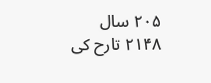۲۰۵ سال
۲۱۴۸ تارح کی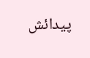پیدائش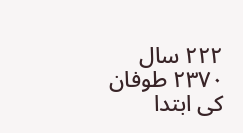۲۲۲ سال
۲۳۷۰ طوفان کی ابتدا